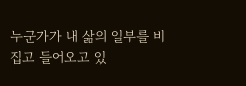누군가가 내 삶의 일부를 비집고 들어오고 있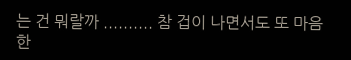는 건 뭐랄까 .......... 참 겁이 나면서도 또 마음 한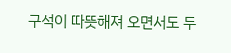구석이 따뜻해져 오면서도 두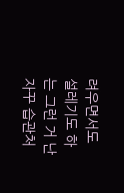려우면서도 설레기도 하는 그런 거 난 자꾸 습관처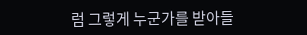럼 그렇게 누군가를 받아들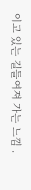이고 있는 길들여져 가는 느낌 .